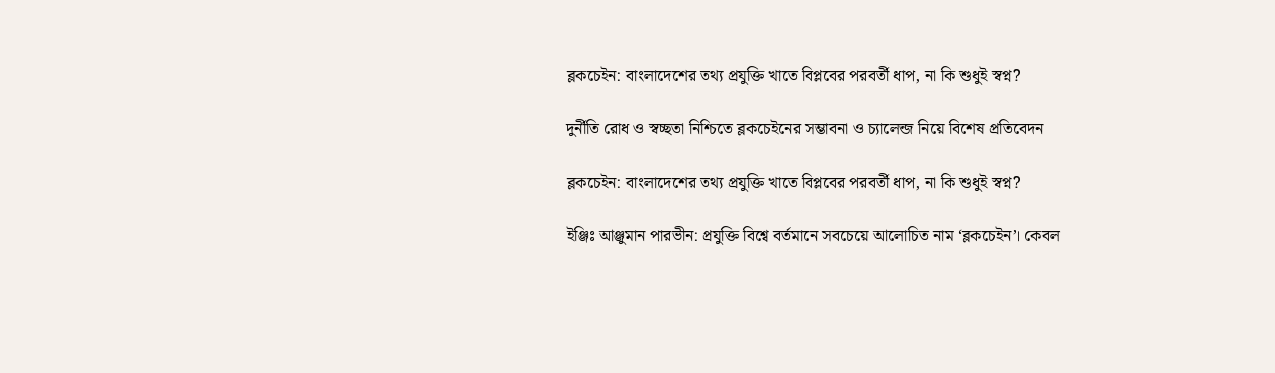ব্লকচেইন: বাংলাদেশের তথ্য প্রযুক্তি খাতে বিপ্লবের পরবর্তী ধাপ, না কি শুধুই স্বপ্ন?

দুর্নীতি রোধ ও স্বচ্ছতা নিশ্চিতে ব্লকচেইনের সম্ভাবনা ও চ্যালেন্জ নিয়ে বিশেষ প্রতিবেদন

ব্লকচেইন: বাংলাদেশের তথ্য প্রযুক্তি খাতে বিপ্লবের পরবর্তী ধাপ, না কি শুধুই স্বপ্ন?

ইঞ্জিঃ আঞ্জুমান পারভীন: প্রযুক্তি বিশ্বে বর্তমানে সবচেয়ে আলোচিত নাম ‘ব্লকচেইন’। কেবল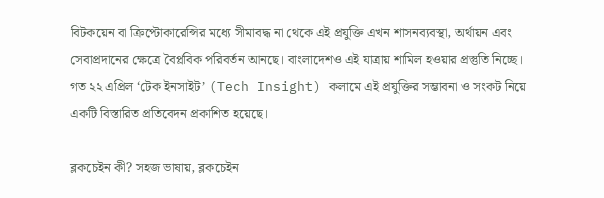বিটকয়েন বা ক্রিপ্টোকারেন্সির মধ্যে সীমাবদ্ধ না থেকে এই প্রযুক্তি এখন শাসনব্যবস্থা, অর্থায়ন এবং সেবাপ্রদানের ক্ষেত্রে বৈপ্লবিক পরিবর্তন আনছে। বাংলাদেশও এই যাত্রায় শামিল হওয়ার প্রস্তুতি নিচ্ছে। গত ২২ এপ্রিল ‘টেক ইনসাইট’ (Tech Insight) কলামে এই প্রযুক্তির সম্ভাবনা ও সংকট নিয়ে একটি বিস্তারিত প্রতিবেদন প্রকাশিত হয়েছে।

ব্লকচেইন কী? সহজ ভাষায়, ব্লকচেইন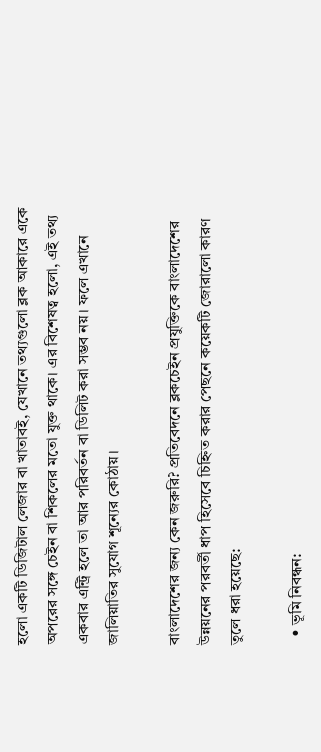হলো একটি ডিজিটাল লেজার বা খাতাবই, যেখানে তথ্যগুলো ব্লক আকারে একে অপরের সঙ্গে চেইন বা শিকলের মতো যুক্ত থাকে। এর বিশেষত্ব হলো, এই তথ্য একবার এন্ট্রি হলে তা আর পরিবর্তন বা ডিলিট করা সম্ভব নয়। ফলে এখানে জালিয়াতির সুযোগ শূন্যের কোঠায়।

বাংলাদেশের জন্য কেন জরুরি? প্রতিবেদনে ব্লকচেইন প্রযুক্তিকে বাংলাদেশের উন্নয়নের পরবর্তী ধাপ হিসেবে চিহ্নিত করার পেছনে কয়েকটি জোরালো কারণ তুলে ধরা হয়েছে:

  • ভূমি নিবন্ধন: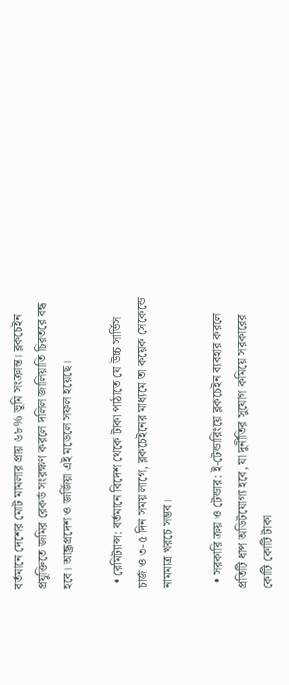বর্তমানে দেশের মোট মামলার প্রায় ৬৮% ভূমি সংক্রান্ত। ব্লকচেইন প্রযুক্তিতে জমির রেকর্ড সংরক্ষণ করলে দলিল জালিয়াতি চিরতরে বন্ধ হবে। আন্ধ্রপ্রদেশ ও জর্জিয়া এই মডেলে সফল হয়েছে।

  • রেমিট্যান্স: বর্তমানে বিদেশ থেকে টাকা পাঠাতে যে উচ্চ সার্ভিস চার্জ ও ৩-৫ দিন সময় লাগে, ব্লকচেইনের মাধ্যমে তা কয়েক সেকেন্ডে নামমাত্র খরচে সম্ভব।

  • সরকারি ক্রয় ও টেন্ডার: ই-টেন্ডারিংয়ে ব্লকচেইন ব্যবহার করলে প্রতিটি ধাপ অডিটযোগ্য হবে, যা দুর্নীতির সুযোগ কমিয়ে সরকারের কোটি কোটি টাকা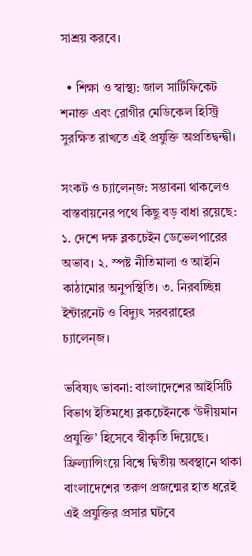সাশ্রয় করবে।

  • শিক্ষা ও স্বাস্থ্য: জাল সার্টিফিকেট শনাক্ত এবং রোগীর মেডিকেল হিস্ট্রি সুরক্ষিত রাখতে এই প্রযুক্তি অপ্রতিদ্বন্দ্বী।

সংকট ও চ্যালেন্জ: সম্ভাবনা থাকলেও বাস্তবায়নের পথে কিছু বড় বাধা রয়েছে: ১. দেশে দক্ষ ব্লকচেইন ডেভেলপারের অভাব। ২. স্পষ্ট নীতিমালা ও আইনি কাঠামোর অনুপস্থিতি। ৩. নিরবচ্ছিন্ন ইন্টারনেট ও বিদ্যুৎ সরবরাহের চ্যালেন্জ।

ভবিষ্যৎ ভাবনা: বাংলাদেশের আইসিটি বিভাগ ইতিমধ্যে ব্লকচেইনকে ‘উদীয়মান প্রযুক্তি’ হিসেবে স্বীকৃতি দিয়েছে। ফ্রিল্যান্সিংয়ে বিশ্বে দ্বিতীয় অবস্থানে থাকা বাংলাদেশের তরুণ প্রজন্মের হাত ধরেই এই প্রযুক্তির প্রসার ঘটবে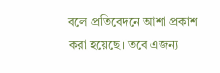বলে প্রতিবেদনে আশা প্রকাশ করা হয়েছে। তবে এজন্য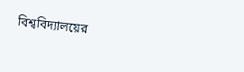বিশ্ববিদ্যালয়ের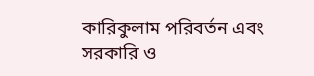কারিকুলাম পরিবর্তন এবং সরকারি ও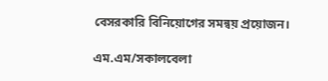বেসরকারি বিনিয়োগের সমন্বয় প্রয়োজন।

এম.এম/সকালবেলা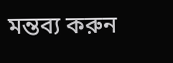মন্তব্য করুন